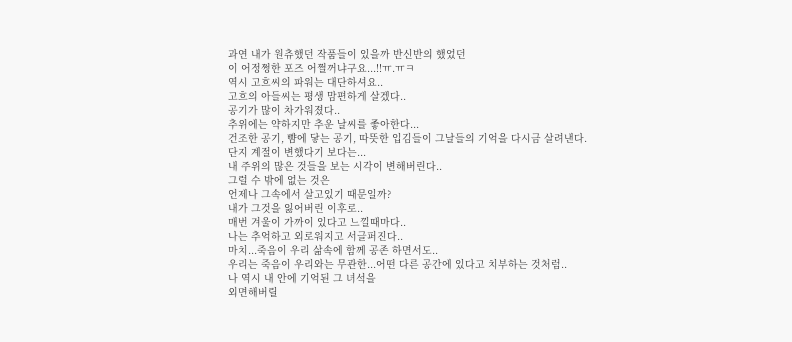과연 내가 원츄했던 작품들이 있을까 반신반의 했었던
이 어정쩡한 포즈 어쩔꺼냐구요...!!ㅠ.ㅠㅋ
역시 고흐씨의 파워는 대단하셔요..
고흐의 아들씨는 평생 맘편하게 살겠다..
공기가 많이 차가워졌다..
추위에는 약하지만 추운 날씨를 좋아한다...
건조한 공기, 뺨에 닿는 공기, 따뜻한 입김들이 그날들의 기억을 다시금 살려낸다.
단지 계절이 변했다기 보다는...
내 주위의 많은 것들을 보는 시각이 변해버린다..
그럴 수 밖에 없는 것은
언제나 그속에서 살고있기 때문일까?
내가 그것을 잃어버린 이후로..
매번 겨울이 가까이 있다고 느낄때마다..
나는 추억하고 외로워지고 서글퍼진다..
마치...죽음이 우리 삶속에 함께 공존 하면서도..
우리는 죽음이 우리와는 무관한...어떤 다른 공간에 있다고 치부하는 것처럼..
나 역시 내 안에 기억된 그 녀석을
외면해버릴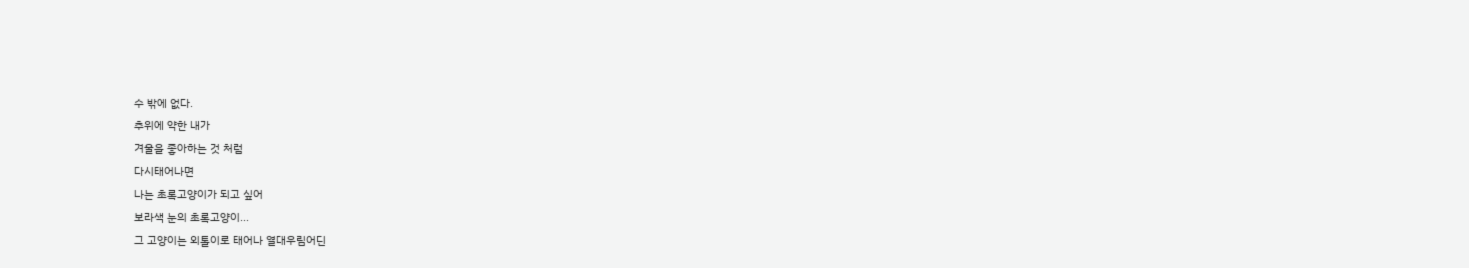수 밖에 없다.
추위에 약한 내가
겨울을 좋아하는 것 처럼
다시태어나면
나는 초록고양이가 되고 싶어
보라색 눈의 초록고양이...
그 고양이는 외톨이로 태어나 열대우림어딘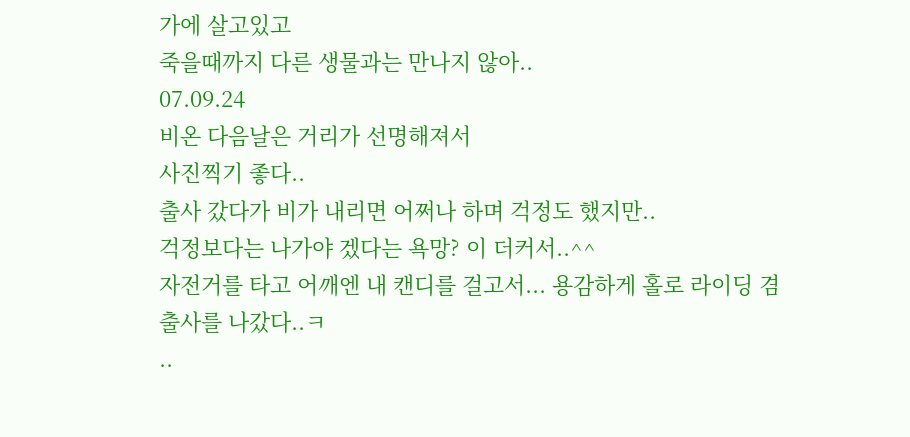가에 살고있고
죽을때까지 다른 생물과는 만나지 않아..
07.09.24
비온 다음날은 거리가 선명해져서
사진찍기 좋다..
출사 갔다가 비가 내리면 어쩌나 하며 걱정도 했지만..
걱정보다는 나가야 겠다는 욕망? 이 더커서..^^
자전거를 타고 어깨엔 내 캔디를 걸고서... 용감하게 홀로 라이딩 겸 출사를 나갔다..ㅋ
..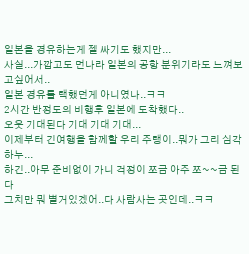일본을 경유하는게 젤 싸기도 했지만...
사실...가깝고도 먼나라 일본의 공항 분위기라도 느껴보고싶어서..
일본 경유를 택했던게 아니였나..ㅋㅋ
2시간 반정도의 비행후 일본에 도착했다..
오웃 기대된다 기대 기대 기대...
이제부터 긴여행을 함께할 우리 주랭이..뭐가 그리 심각하누...
하긴..아무 준비없이 가니 걱정이 쪼금 아주 쪼~~금 된다
그치만 뭐 별거있겠어..다 사람사는 곳인데..ㅋㅋ